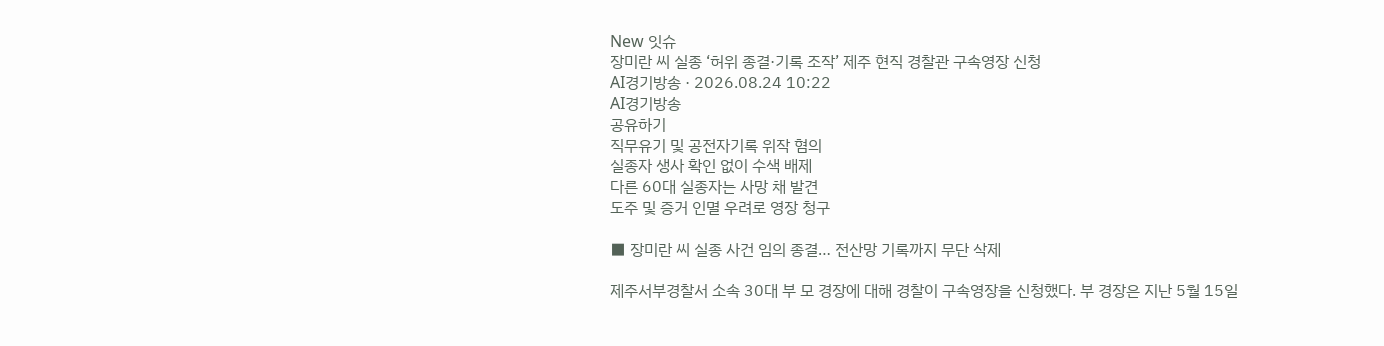New 잇슈
장미란 씨 실종 ‘허위 종결·기록 조작’ 제주 현직 경찰관 구속영장 신청
AI경기방송 · 2026.08.24 10:22
AI경기방송
공유하기
직무유기 및 공전자기록 위작 혐의
실종자 생사 확인 없이 수색 배제
다른 60대 실종자는 사망 채 발견
도주 및 증거 인멸 우려로 영장 청구

■ 장미란 씨 실종 사건 임의 종결… 전산망 기록까지 무단 삭제

제주서부경찰서 소속 30대 부 모 경장에 대해 경찰이 구속영장을 신청했다. 부 경장은 지난 5월 15일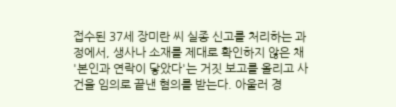접수된 37세 장미란 씨 실종 신고를 처리하는 과정에서, 생사나 소재를 제대로 확인하지 않은 채 '본인과 연락이 닿았다'는 거짓 보고를 올리고 사건을 임의로 끝낸 혐의를 받는다. 아울러 경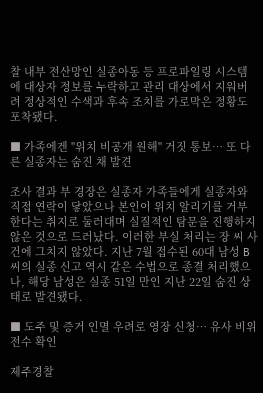찰 내부 전산망인 실종아동 등 프로파일링 시스템에 대상자 정보를 누락하고 관리 대상에서 지워버려 정상적인 수색과 후속 조치를 가로막은 정황도 포착됐다.

■ 가족에겐 "위치 비공개 원해" 거짓 통보… 또 다른 실종자는 숨진 채 발견

조사 결과 부 경장은 실종자 가족들에게 실종자와 직접 연락이 닿았으나 본인이 위치 알리기를 거부한다는 취지로 둘러대며 실질적인 탐문을 진행하지 않은 것으로 드러났다. 이러한 부실 처리는 장 씨 사건에 그치지 않았다. 지난 7월 접수된 60대 남성 B씨의 실종 신고 역시 같은 수법으로 종결 처리했으나, 해당 남성은 실종 51일 만인 지난 22일 숨진 상태로 발견됐다.

■ 도주 및 증거 인멸 우려로 영장 신청… 유사 비위 전수 확인

제주경찰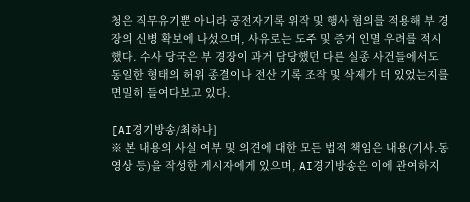청은 직무유기뿐 아니라 공전자기록 위작 및 행사 혐의를 적용해 부 경장의 신병 확보에 나섰으며, 사유로는 도주 및 증거 인멸 우려를 적시했다. 수사 당국은 부 경장이 과거 담당했던 다른 실종 사건들에서도 동일한 형태의 허위 종결이나 전산 기록 조작 및 삭제가 더 있었는지를 면밀히 들여다보고 있다.

[AI경기방송/최하나]
※ 본 내용의 사실 여부 및 의견에 대한 모든 법적 책임은 내용(기사.동영상 등)을 작성한 게시자에게 있으며, AI경기방송은 이에 관여하지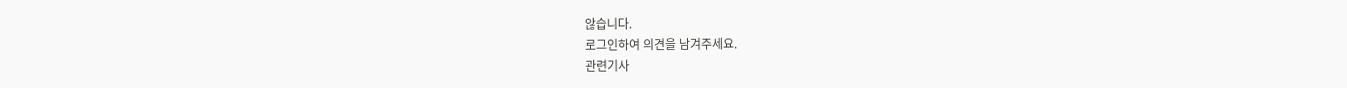않습니다.
로그인하여 의견을 남겨주세요.
관련기사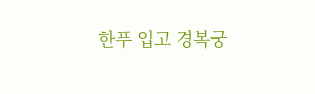한푸 입고 경복궁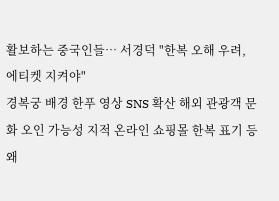활보하는 중국인들… 서경덕 "한복 오해 우려, 에티켓 지켜야"
경복궁 배경 한푸 영상 SNS 확산 해외 관광객 문화 오인 가능성 지적 온라인 쇼핑몰 한복 표기 등 왜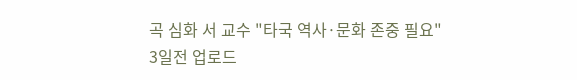곡 심화 서 교수 "타국 역사·문화 존중 필요"
3일전 업로드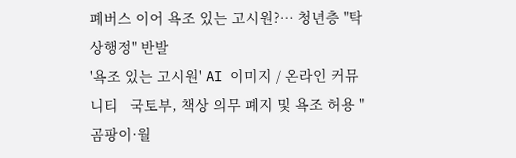폐버스 이어 욕조 있는 고시원?… 청년층 "탁상행정" 반발
'욕조 있는 고시원' AI 이미지 / 온라인 커뮤니티   국토부, 책상 의무 폐지 및 욕조 허용 "곰팡이·월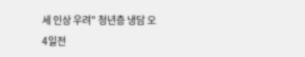세 인상 우려" 청년층 냉담 오
4일전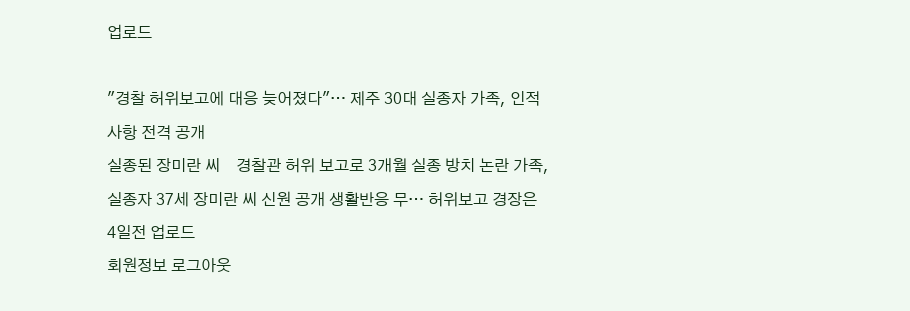업로드

"경찰 허위보고에 대응 늦어졌다"… 제주 30대 실종자 가족, 인적사항 전격 공개
실종된 장미란 씨    경찰관 허위 보고로 3개월 실종 방치 논란 가족, 실종자 37세 장미란 씨 신원 공개 생활반응 무… 허위보고 경장은
4일전 업로드
회원정보 로그아웃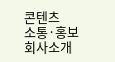콘텐츠
소통·홍보
회사소개